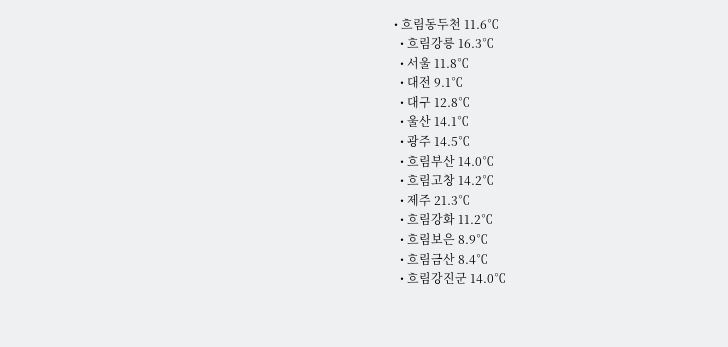• 흐림동두천 11.6℃
  • 흐림강릉 16.3℃
  • 서울 11.8℃
  • 대전 9.1℃
  • 대구 12.8℃
  • 울산 14.1℃
  • 광주 14.5℃
  • 흐림부산 14.0℃
  • 흐림고창 14.2℃
  • 제주 21.3℃
  • 흐림강화 11.2℃
  • 흐림보은 8.9℃
  • 흐림금산 8.4℃
  • 흐림강진군 14.0℃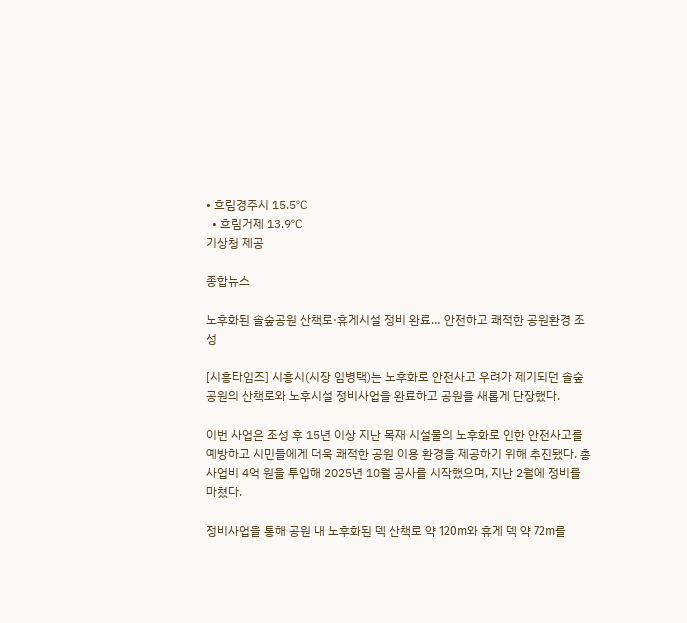• 흐림경주시 15.5℃
  • 흐림거제 13.9℃
기상청 제공

종합뉴스

노후화된 솔숲공원 산책로·휴게시설 정비 완료… 안전하고 쾌적한 공원환경 조성

[시흥타임즈] 시흥시(시장 임병택)는 노후화로 안전사고 우려가 제기되던 솔숲공원의 산책로와 노후시설 정비사업을 완료하고 공원을 새롭게 단장했다.

이번 사업은 조성 후 15년 이상 지난 목재 시설물의 노후화로 인한 안전사고를 예방하고 시민들에게 더욱 쾌적한 공원 이용 환경을 제공하기 위해 추진됐다. 총사업비 4억 원을 투입해 2025년 10월 공사를 시작했으며, 지난 2월에 정비를 마쳤다.

정비사업을 통해 공원 내 노후화된 덱 산책로 약 120m와 휴게 덱 약 72m를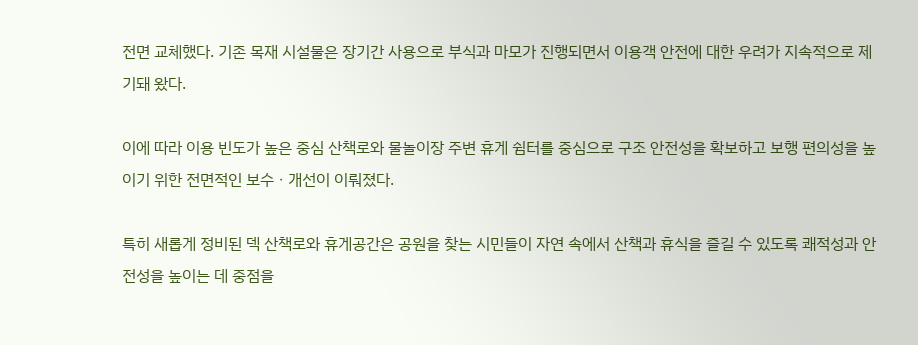전면 교체했다. 기존 목재 시설물은 장기간 사용으로 부식과 마모가 진행되면서 이용객 안전에 대한 우려가 지속적으로 제기돼 왔다.

이에 따라 이용 빈도가 높은 중심 산책로와 물놀이장 주변 휴게 쉼터를 중심으로 구조 안전성을 확보하고 보행 편의성을 높이기 위한 전면적인 보수ㆍ개선이 이뤄졌다.

특히 새롭게 정비된 덱 산책로와 휴게공간은 공원을 찾는 시민들이 자연 속에서 산책과 휴식을 즐길 수 있도록 쾌적성과 안전성을 높이는 데 중점을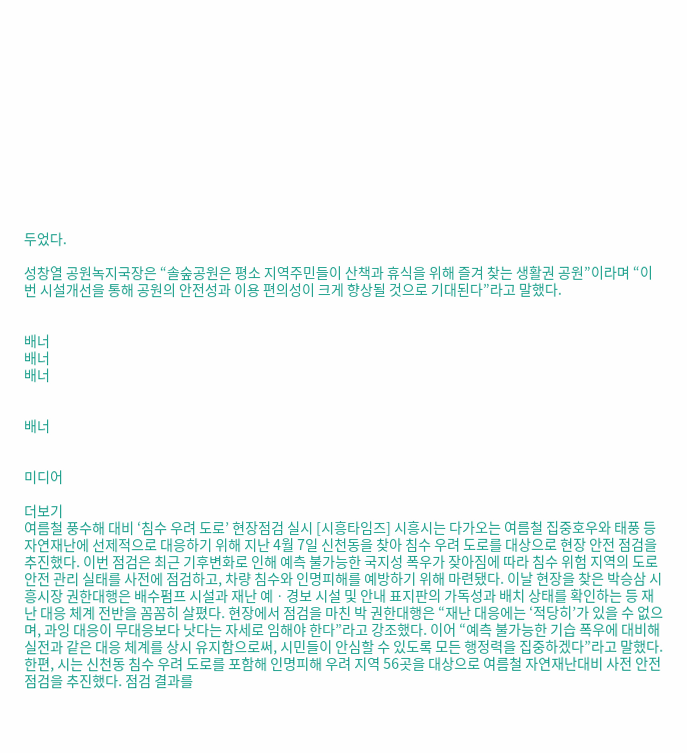두었다.

성창열 공원녹지국장은 “솔숲공원은 평소 지역주민들이 산책과 휴식을 위해 즐겨 찾는 생활권 공원”이라며 “이번 시설개선을 통해 공원의 안전성과 이용 편의성이 크게 향상될 것으로 기대된다”라고 말했다.


배너
배너
배너


배너


미디어

더보기
여름철 풍수해 대비 ‘침수 우려 도로’ 현장점검 실시 [시흥타임즈] 시흥시는 다가오는 여름철 집중호우와 태풍 등 자연재난에 선제적으로 대응하기 위해 지난 4월 7일 신천동을 찾아 침수 우려 도로를 대상으로 현장 안전 점검을 추진했다. 이번 점검은 최근 기후변화로 인해 예측 불가능한 국지성 폭우가 잦아짐에 따라 침수 위험 지역의 도로 안전 관리 실태를 사전에 점검하고, 차량 침수와 인명피해를 예방하기 위해 마련됐다. 이날 현장을 찾은 박승삼 시흥시장 권한대행은 배수펌프 시설과 재난 예ㆍ경보 시설 및 안내 표지판의 가독성과 배치 상태를 확인하는 등 재난 대응 체계 전반을 꼼꼼히 살폈다. 현장에서 점검을 마친 박 권한대행은 “재난 대응에는 ‘적당히’가 있을 수 없으며, 과잉 대응이 무대응보다 낫다는 자세로 임해야 한다”라고 강조했다. 이어 “예측 불가능한 기습 폭우에 대비해 실전과 같은 대응 체계를 상시 유지함으로써, 시민들이 안심할 수 있도록 모든 행정력을 집중하겠다”라고 말했다. 한편, 시는 신천동 침수 우려 도로를 포함해 인명피해 우려 지역 56곳을 대상으로 여름철 자연재난대비 사전 안전 점검을 추진했다. 점검 결과를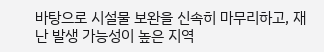바탕으로 시설물 보완을 신속히 마무리하고, 재난 발생 가능성이 높은 지역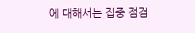에 대해서는 집중 점검